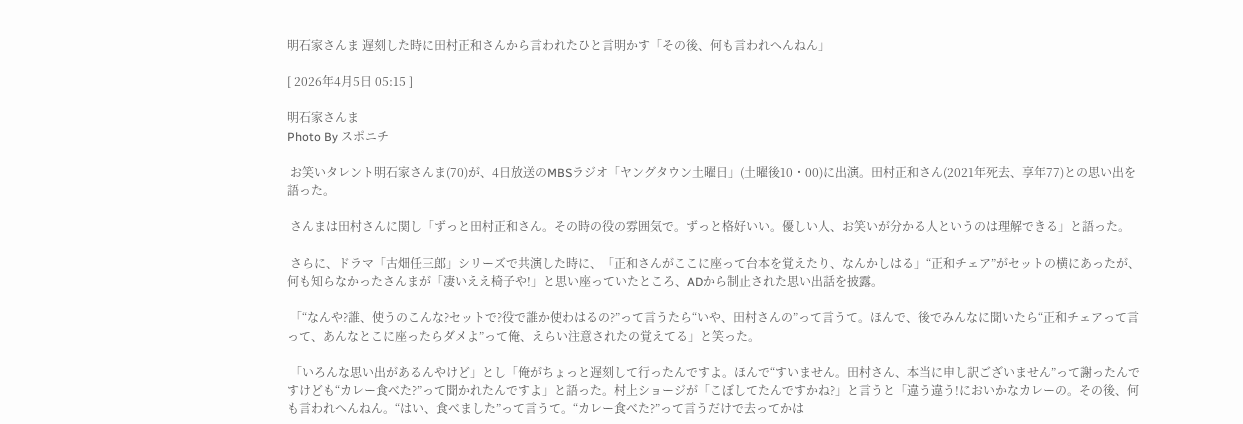明石家さんま 遅刻した時に田村正和さんから言われたひと言明かす「その後、何も言われへんねん」

[ 2026年4月5日 05:15 ]

明石家さんま
Photo By スポニチ

 お笑いタレント明石家さんま(70)が、4日放送のMBSラジオ「ヤングタウン土曜日」(土曜後10・00)に出演。田村正和さん(2021年死去、享年77)との思い出を語った。

 さんまは田村さんに関し「ずっと田村正和さん。その時の役の雰囲気で。ずっと格好いい。優しい人、お笑いが分かる人というのは理解できる」と語った。

 さらに、ドラマ「古畑任三郎」シリーズで共演した時に、「正和さんがここに座って台本を覚えたり、なんかしはる」“正和チェア”がセットの横にあったが、何も知らなかったさんまが「凄いええ椅子や!」と思い座っていたところ、ADから制止された思い出話を披露。

 「“なんや?誰、使うのこんな?セットで?役で誰か使わはるの?”って言うたら“いや、田村さんの”って言うて。ほんで、後でみんなに聞いたら“正和チェアって言って、あんなとこに座ったらダメよ”って俺、えらい注意されたの覚えてる」と笑った。

 「いろんな思い出があるんやけど」とし「俺がちょっと遅刻して行ったんですよ。ほんで“すいません。田村さん、本当に申し訳ございません”って謝ったんですけども“カレー食べた?”って聞かれたんですよ」と語った。村上ショージが「こぼしてたんですかね?」と言うと「違う違う!においかなカレーの。その後、何も言われへんねん。“はい、食べました”って言うて。“カレー食べた?”って言うだけで去ってかは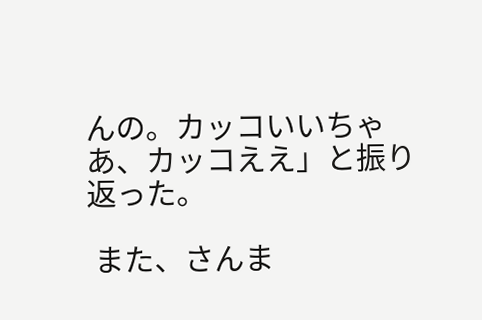んの。カッコいいちゃあ、カッコええ」と振り返った。

 また、さんま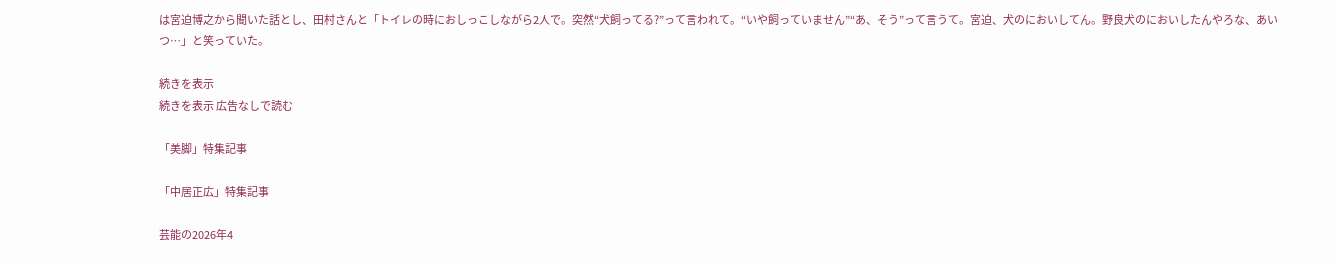は宮迫博之から聞いた話とし、田村さんと「トイレの時におしっこしながら2人で。突然“犬飼ってる?”って言われて。“いや飼っていません”“あ、そう”って言うて。宮迫、犬のにおいしてん。野良犬のにおいしたんやろな、あいつ…」と笑っていた。

続きを表示
続きを表示 広告なしで読む

「美脚」特集記事

「中居正広」特集記事

芸能の2026年4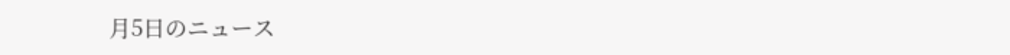月5日のニュース